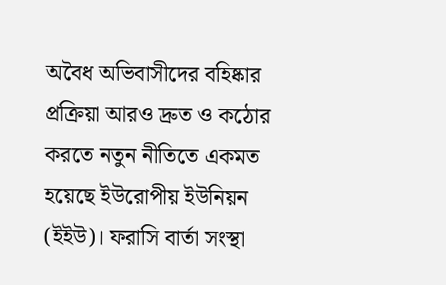অবৈধ অভিবাসীদের বহিষ্কার প্রক্রিয়া আরও দ্রুত ও কঠোর করতে নতুন নীতিতে একমত হয়েছে ইউরোপীয় ইউনিয়ন (ইইউ)। ফরাসি বার্তা সংস্থা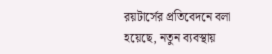রয়টার্সের প্রতিবেদনে বলা হয়েছে, নতুন ব্যবস্থায়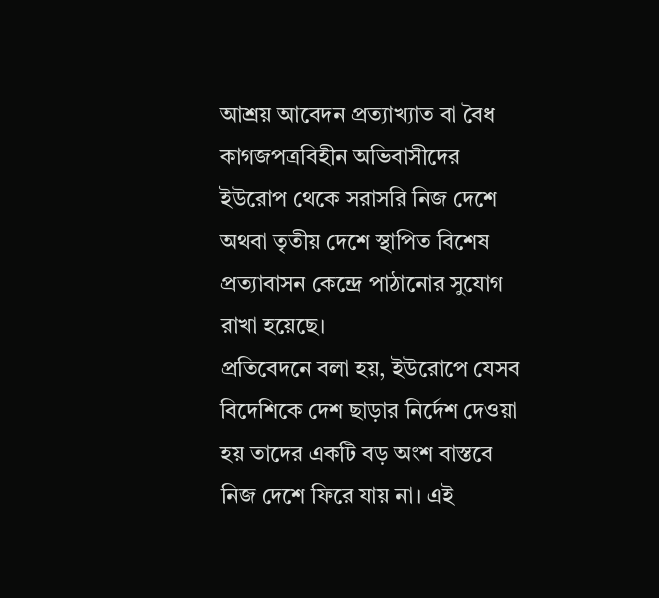আশ্রয় আবেদন প্রত্যাখ্যাত বা বৈধ কাগজপত্রবিহীন অভিবাসীদের ইউরোপ থেকে সরাসরি নিজ দেশে অথবা তৃতীয় দেশে স্থাপিত বিশেষ প্রত্যাবাসন কেন্দ্রে পাঠানোর সুযোগ রাখা হয়েছে।
প্রতিবেদনে বলা হয়, ইউরোপে যেসব বিদেশিকে দেশ ছাড়ার নির্দেশ দেওয়া হয় তাদের একটি বড় অংশ বাস্তবে নিজ দেশে ফিরে যায় না। এই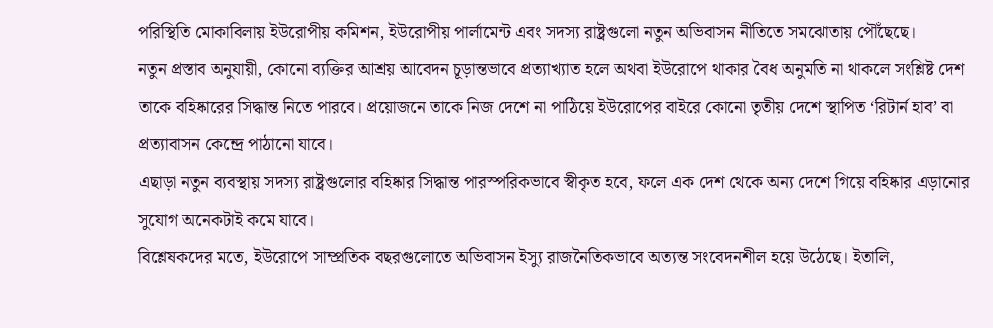পরিস্থিতি মোকাবিলায় ইউরোপীয় কমিশন, ইউরোপীয় পার্লামেন্ট এবং সদস্য রাষ্ট্রগুলো নতুন অভিবাসন নীতিতে সমঝোতায় পৌঁছেছে।
নতুন প্রস্তাব অনুযায়ী, কোনো ব্যক্তির আশ্রয় আবেদন চূড়ান্তভাবে প্রত্যাখ্যাত হলে অথবা ইউরোপে থাকার বৈধ অনুমতি না থাকলে সংশ্লিষ্ট দেশ তাকে বহিষ্কারের সিদ্ধান্ত নিতে পারবে। প্রয়োজনে তাকে নিজ দেশে না পাঠিয়ে ইউরোপের বাইরে কোনো তৃতীয় দেশে স্থাপিত ‘রিটার্ন হাব’ বা প্রত্যাবাসন কেন্দ্রে পাঠানো যাবে।
এছাড়া নতুন ব্যবস্থায় সদস্য রাষ্ট্রগুলোর বহিষ্কার সিদ্ধান্ত পারস্পরিকভাবে স্বীকৃত হবে, ফলে এক দেশ থেকে অন্য দেশে গিয়ে বহিষ্কার এড়ানোর সুযোগ অনেকটাই কমে যাবে।
বিশ্লেষকদের মতে, ইউরোপে সাম্প্রতিক বছরগুলোতে অভিবাসন ইস্যু রাজনৈতিকভাবে অত্যন্ত সংবেদনশীল হয়ে উঠেছে। ইতালি,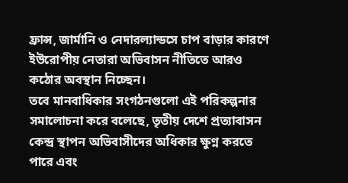ফ্রান্স, জার্মানি ও নেদারল্যান্ডসে চাপ বাড়ার কারণে ইউরোপীয় নেতারা অভিবাসন নীতিতে আরও কঠোর অবস্থান নিচ্ছেন।
তবে মানবাধিকার সংগঠনগুলো এই পরিকল্পনার সমালোচনা করে বলেছে, তৃতীয় দেশে প্রত্যাবাসন কেন্দ্র স্থাপন অভিবাসীদের অধিকার ক্ষুণ্ন করতে পারে এবং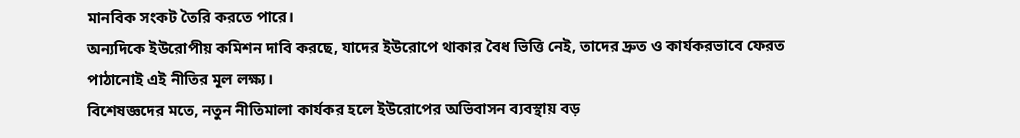মানবিক সংকট তৈরি করতে পারে।
অন্যদিকে ইউরোপীয় কমিশন দাবি করছে, যাদের ইউরোপে থাকার বৈধ ভিত্তি নেই, তাদের দ্রুত ও কার্যকরভাবে ফেরত পাঠানোই এই নীতির মূল লক্ষ্য।
বিশেষজ্ঞদের মতে, নতুন নীতিমালা কার্যকর হলে ইউরোপের অভিবাসন ব্যবস্থায় বড়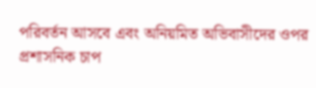পরিবর্তন আসবে এবং অনিয়মিত অভিবাসীদের ওপর প্রশাসনিক চাপ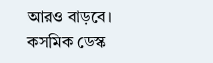আরও বাড়বে।
কসমিক ডেস্ক